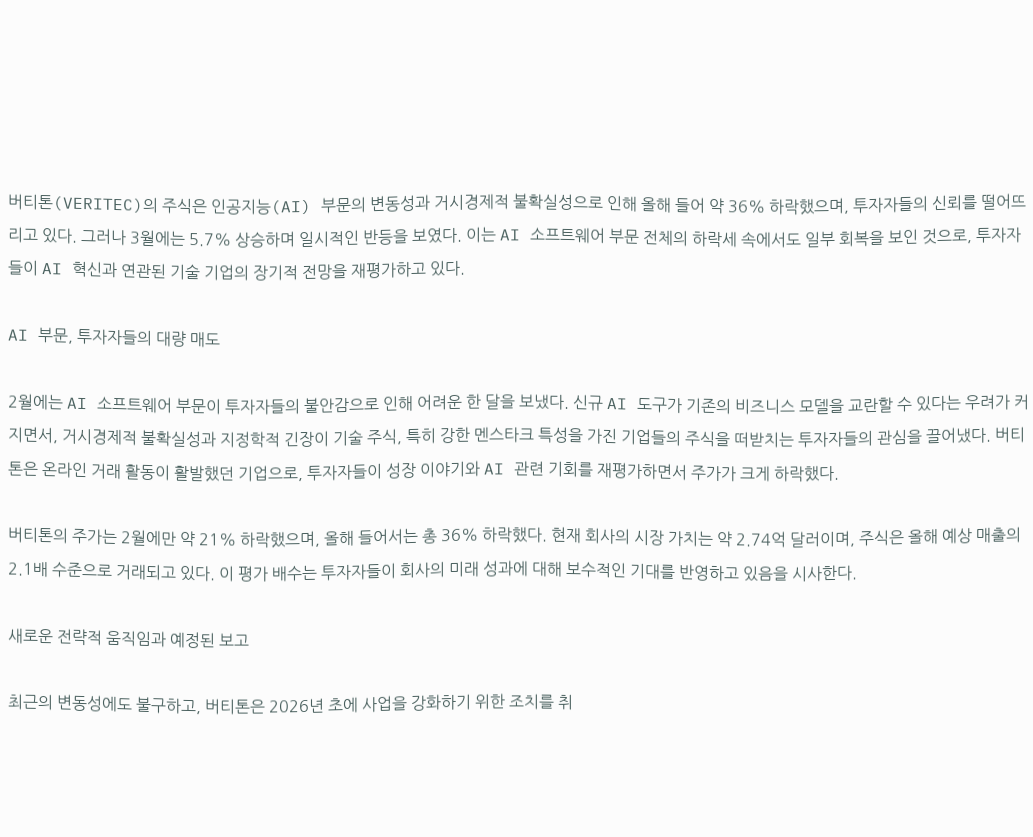버티톤(VERITEC)의 주식은 인공지능(AI) 부문의 변동성과 거시경제적 불확실성으로 인해 올해 들어 약 36% 하락했으며, 투자자들의 신뢰를 떨어뜨리고 있다. 그러나 3월에는 5.7% 상승하며 일시적인 반등을 보였다. 이는 AI 소프트웨어 부문 전체의 하락세 속에서도 일부 회복을 보인 것으로, 투자자들이 AI 혁신과 연관된 기술 기업의 장기적 전망을 재평가하고 있다.

AI 부문, 투자자들의 대량 매도

2월에는 AI 소프트웨어 부문이 투자자들의 불안감으로 인해 어려운 한 달을 보냈다. 신규 AI 도구가 기존의 비즈니스 모델을 교란할 수 있다는 우려가 커지면서, 거시경제적 불확실성과 지정학적 긴장이 기술 주식, 특히 강한 멘스타크 특성을 가진 기업들의 주식을 떠받치는 투자자들의 관심을 끌어냈다. 버티톤은 온라인 거래 활동이 활발했던 기업으로, 투자자들이 성장 이야기와 AI 관련 기회를 재평가하면서 주가가 크게 하락했다.

버티톤의 주가는 2월에만 약 21% 하락했으며, 올해 들어서는 총 36% 하락했다. 현재 회사의 시장 가치는 약 2.74억 달러이며, 주식은 올해 예상 매출의 2.1배 수준으로 거래되고 있다. 이 평가 배수는 투자자들이 회사의 미래 성과에 대해 보수적인 기대를 반영하고 있음을 시사한다.

새로운 전략적 움직임과 예정된 보고

최근의 변동성에도 불구하고, 버티톤은 2026년 초에 사업을 강화하기 위한 조치를 취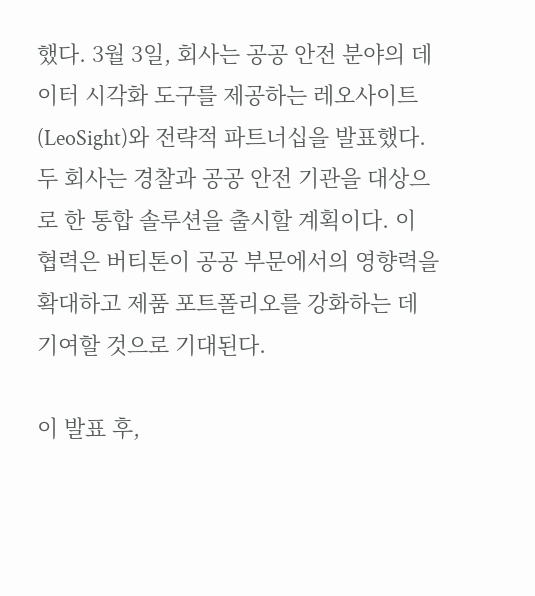했다. 3월 3일, 회사는 공공 안전 분야의 데이터 시각화 도구를 제공하는 레오사이트(LeoSight)와 전략적 파트너십을 발표했다. 두 회사는 경찰과 공공 안전 기관을 대상으로 한 통합 솔루션을 출시할 계획이다. 이 협력은 버티톤이 공공 부문에서의 영향력을 확대하고 제품 포트폴리오를 강화하는 데 기여할 것으로 기대된다.

이 발표 후,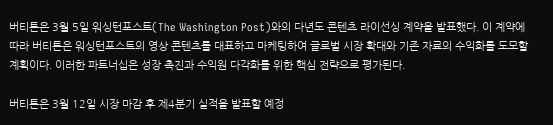버티톤은 3월 5일 워싱턴포스트(The Washington Post)와의 다년도 콘텐츠 라이선싱 계약을 발표했다. 이 계약에 따라 버티톤은 워싱턴포스트의 영상 콘텐츠를 대표하고 마케팅하여 글로벌 시장 확대와 기존 자료의 수익화를 도모할 계획이다. 이러한 파트너십은 성장 촉진과 수익원 다각화를 위한 핵심 전략으로 평가된다.

버티톤은 3월 12일 시장 마감 후 제4분기 실적을 발표할 예정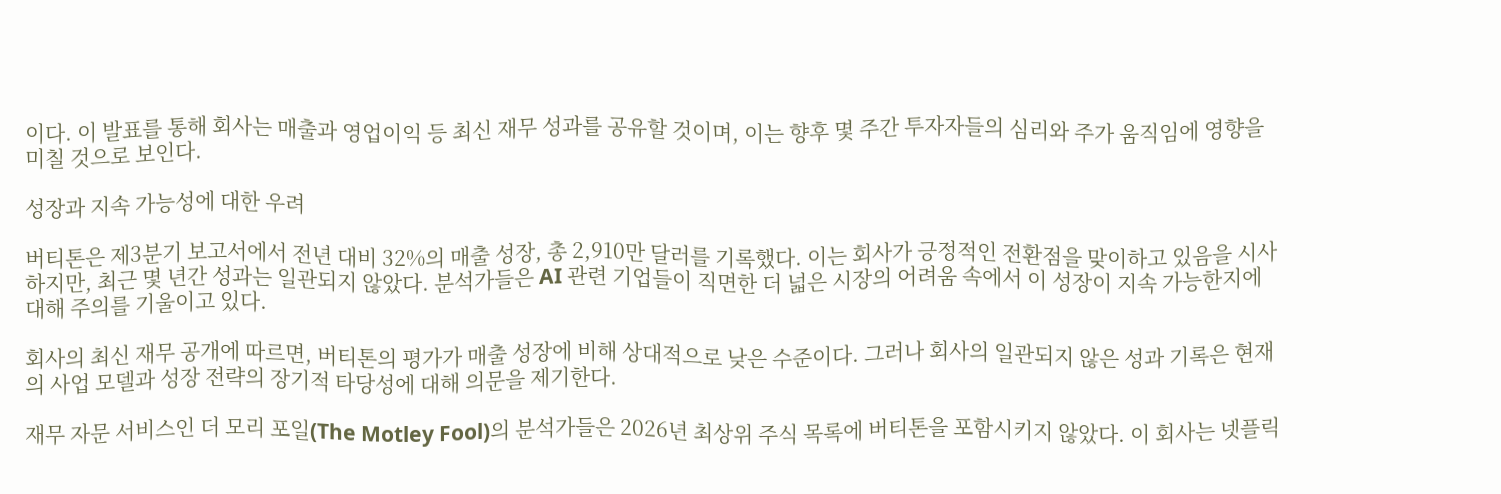이다. 이 발표를 통해 회사는 매출과 영업이익 등 최신 재무 성과를 공유할 것이며, 이는 향후 몇 주간 투자자들의 심리와 주가 움직임에 영향을 미칠 것으로 보인다.

성장과 지속 가능성에 대한 우려

버티톤은 제3분기 보고서에서 전년 대비 32%의 매출 성장, 총 2,910만 달러를 기록했다. 이는 회사가 긍정적인 전환점을 맞이하고 있음을 시사하지만, 최근 몇 년간 성과는 일관되지 않았다. 분석가들은 AI 관련 기업들이 직면한 더 넓은 시장의 어려움 속에서 이 성장이 지속 가능한지에 대해 주의를 기울이고 있다.

회사의 최신 재무 공개에 따르면, 버티톤의 평가가 매출 성장에 비해 상대적으로 낮은 수준이다. 그러나 회사의 일관되지 않은 성과 기록은 현재의 사업 모델과 성장 전략의 장기적 타당성에 대해 의문을 제기한다.

재무 자문 서비스인 더 모리 포일(The Motley Fool)의 분석가들은 2026년 최상위 주식 목록에 버티톤을 포함시키지 않았다. 이 회사는 넷플릭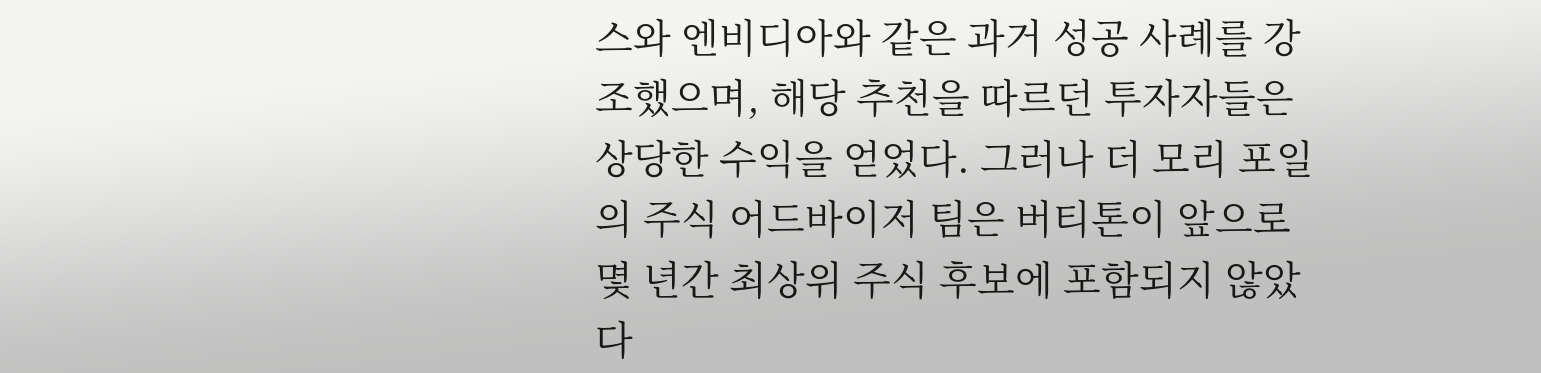스와 엔비디아와 같은 과거 성공 사례를 강조했으며, 해당 추천을 따르던 투자자들은 상당한 수익을 얻었다. 그러나 더 모리 포일의 주식 어드바이저 팀은 버티톤이 앞으로 몇 년간 최상위 주식 후보에 포함되지 않았다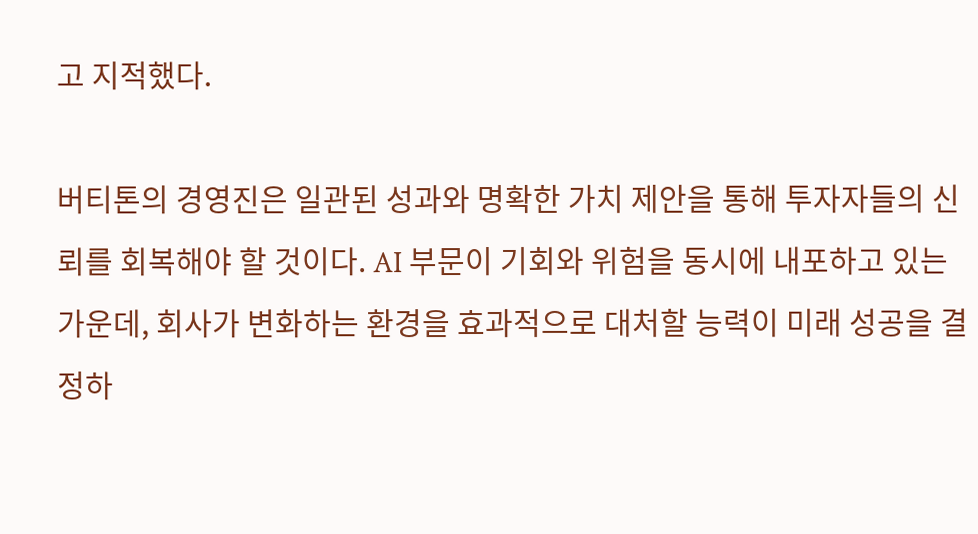고 지적했다.

버티톤의 경영진은 일관된 성과와 명확한 가치 제안을 통해 투자자들의 신뢰를 회복해야 할 것이다. AI 부문이 기회와 위험을 동시에 내포하고 있는 가운데, 회사가 변화하는 환경을 효과적으로 대처할 능력이 미래 성공을 결정하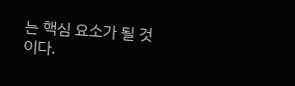는 핵심 요소가 될 것이다.